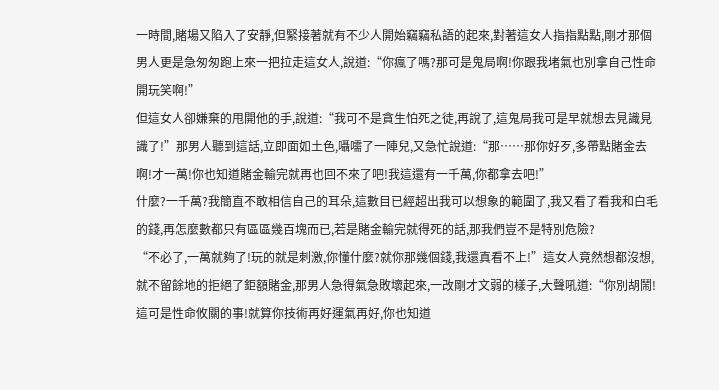一時間,賭場又陷入了安靜,但緊接著就有不少人開始竊竊私語的起來,對著這女人指指點點,剛才那個男人更是急匆匆跑上來一把拉走這女人,說道:“你瘋了嗎?那可是鬼局啊!你跟我堵氣也別拿自己性命開玩笑啊!”
但這女人卻嫌棄的甩開他的手,說道:“我可不是貪生怕死之徒,再說了,這鬼局我可是早就想去見識見識了!”那男人聽到這話,立即面如土色,囁嚅了一陣兒,又急忙說道:“那……那你好歹,多帶點賭金去啊!才一萬!你也知道賭金輸完就再也回不來了吧!我這還有一千萬,你都拿去吧!”
什麼?一千萬?我簡直不敢相信自己的耳朵,這數目已經超出我可以想象的範圍了,我又看了看我和白毛的錢,再怎麼數都只有區區幾百塊而已,若是賭金輸完就得死的話,那我們豈不是特別危險?
“不必了,一萬就夠了!玩的就是刺激,你懂什麼?就你那幾個錢,我還真看不上!”這女人竟然想都沒想,就不留餘地的拒絕了鉅額賭金,那男人急得氣急敗壞起來,一改剛才文弱的樣子,大聲吼道:“你別胡鬧!這可是性命攸關的事!就算你技術再好運氣再好,你也知道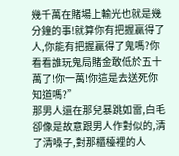幾千萬在賭場上輸光也就是幾分鐘的事!就算你有把握贏得了人,你能有把握贏得了鬼嗎?你看看誰玩鬼局賭金敢低於五十萬了!你一萬!你這是去送死你知道嗎?”
那男人還在那兒暴跳如雷,白毛卻像是故意跟男人作對似的,清了清嗓子,對那櫃檯裡的人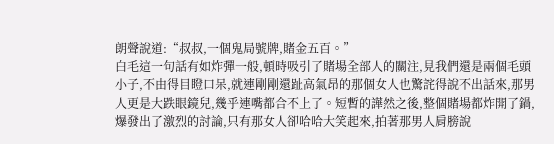朗聲說道:“叔叔,一個鬼局號牌,賭金五百。”
白毛這一句話有如炸彈一般,頓時吸引了賭場全部人的關注,見我們還是兩個毛頭小子,不由得目瞪口呆,就連剛剛還趾高氣昂的那個女人也驚詫得說不出話來,那男人更是大跌眼鏡兒,幾乎連嘴都合不上了。短暫的譁然之後,整個賭場都炸開了鍋,爆發出了激烈的討論,只有那女人卻哈哈大笑起來,拍著那男人肩膀說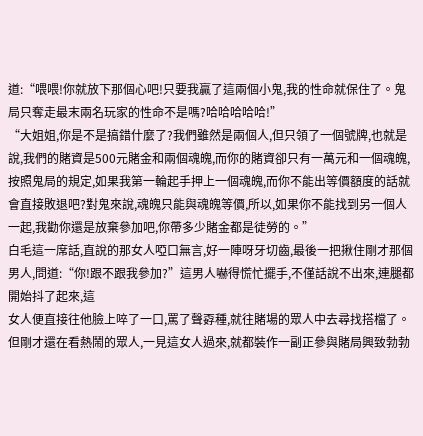道:“喂喂!你就放下那個心吧!只要我贏了這兩個小鬼,我的性命就保住了。鬼局只奪走最末兩名玩家的性命不是嗎?哈哈哈哈哈!”
“大姐姐,你是不是搞錯什麼了?我們雖然是兩個人,但只領了一個號牌,也就是說,我們的賭資是500元賭金和兩個魂魄,而你的賭資卻只有一萬元和一個魂魄,按照鬼局的規定,如果我第一輪起手押上一個魂魄,而你不能出等價額度的話就會直接敗退吧?對鬼來說,魂魄只能與魂魄等價,所以,如果你不能找到另一個人一起,我勸你還是放棄參加吧,你帶多少賭金都是徒勞的。”
白毛這一席話,直說的那女人啞口無言,好一陣呀牙切齒,最後一把揪住剛才那個男人,問道:“你!跟不跟我參加?”這男人嚇得慌忙擺手,不僅話說不出來,連腿都開始抖了起來,這
女人便直接往他臉上啐了一口,罵了聲孬種,就往賭場的眾人中去尋找搭檔了。但剛才還在看熱鬧的眾人,一見這女人過來,就都裝作一副正參與賭局興致勃勃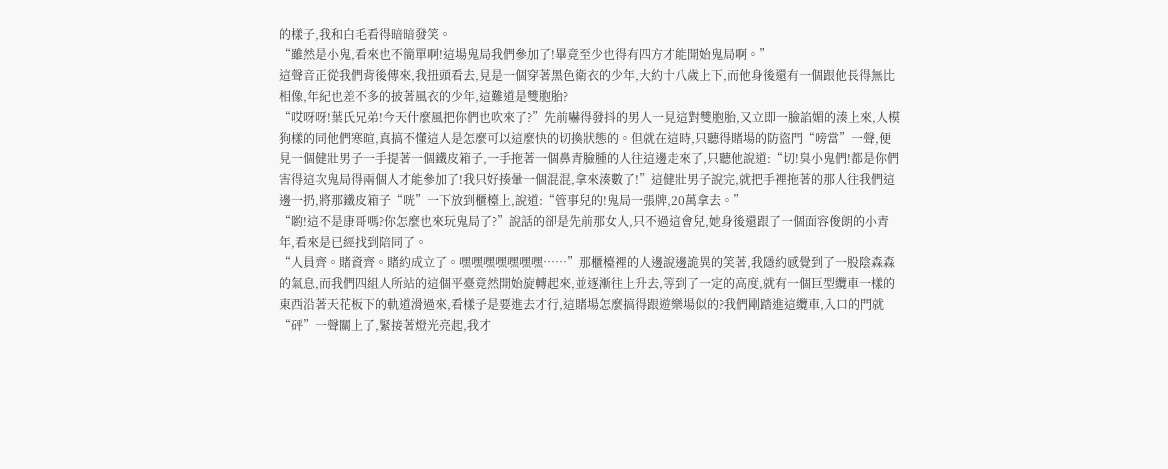的樣子,我和白毛看得暗暗發笑。
“雖然是小鬼,看來也不簡單啊!這場鬼局我們參加了!畢竟至少也得有四方才能開始鬼局啊。”
這聲音正從我們背後傳來,我扭頭看去,見是一個穿著黑色衛衣的少年,大約十八歲上下,而他身後還有一個跟他長得無比相像,年紀也差不多的披著風衣的少年,這難道是雙胞胎?
“哎呀呀!葉氏兄弟!今天什麼風把你們也吹來了?”先前嚇得發抖的男人一見這對雙胞胎,又立即一臉諂媚的湊上來,人模狗樣的同他們寒暄,真搞不懂這人是怎麼可以這麼快的切換狀態的。但就在這時,只聽得賭場的防盜門“嗙當”一聲,便見一個健壯男子一手提著一個鐵皮箱子,一手拖著一個鼻青臉腫的人往這邊走來了,只聽他說道:“切!臭小鬼們!都是你們害得這次鬼局得兩個人才能參加了!我只好揍暈一個混混,拿來湊數了!”這健壯男子說完,就把手裡拖著的那人往我們這邊一扔,將那鐵皮箱子“咣”一下放到櫃檯上,說道:“管事兒的!鬼局一張牌,20萬拿去。”
“喲!這不是康哥嗎?你怎麼也來玩鬼局了?”說話的卻是先前那女人,只不過這會兒,她身後還跟了一個面容俊朗的小青年,看來是已經找到陪同了。
“人員齊。賭資齊。賭約成立了。嘿嘿嘿嘿嘿嘿嘿……”那櫃檯裡的人邊說邊詭異的笑著,我隱約感覺到了一股陰森森的氣息,而我們四組人所站的這個平臺竟然開始旋轉起來,並逐漸往上升去,等到了一定的高度,就有一個巨型纜車一樣的東西沿著天花板下的軌道滑過來,看樣子是要進去才行,這賭場怎麼搞得跟遊樂場似的?我們剛踏進這纜車,入口的門就“砰”一聲關上了,緊接著燈光亮起,我才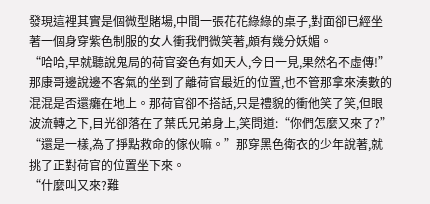發現這裡其實是個微型賭場,中間一張花花綠綠的桌子,對面卻已經坐著一個身穿紫色制服的女人衝我們微笑著,頗有幾分妖媚。
“哈哈,早就聽說鬼局的荷官姿色有如天人,今日一見,果然名不虛傳!”
那康哥邊說邊不客氣的坐到了離荷官最近的位置,也不管那拿來湊數的混混是否還癱在地上。那荷官卻不搭話,只是禮貌的衝他笑了笑,但眼波流轉之下,目光卻落在了葉氏兄弟身上,笑問道:“你們怎麼又來了?”
“還是一樣,為了掙點救命的傢伙嘛。”那穿黑色衛衣的少年說著,就挑了正對荷官的位置坐下來。
“什麼叫又來?難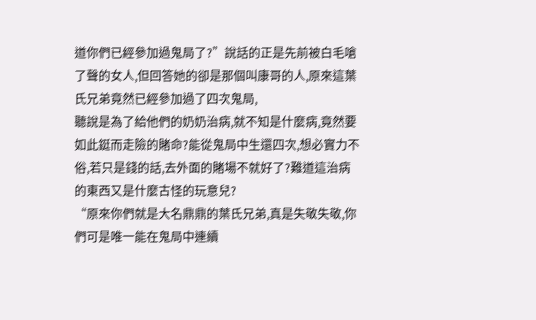道你們已經參加過鬼局了?”說話的正是先前被白毛嗆了聲的女人,但回答她的卻是那個叫康哥的人,原來這葉氏兄弟竟然已經參加過了四次鬼局,
聽說是為了給他們的奶奶治病,就不知是什麼病,竟然要如此鋌而走險的賭命?能從鬼局中生還四次,想必實力不俗,若只是錢的話,去外面的賭場不就好了?難道這治病的東西又是什麼古怪的玩意兒?
“原來你們就是大名鼎鼎的葉氏兄弟,真是失敬失敬,你們可是唯一能在鬼局中連續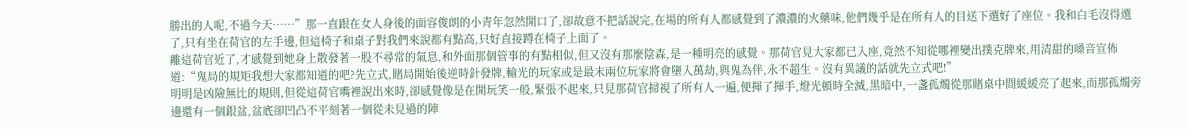勝出的人呢,不過今天……”那一直跟在女人身後的面容俊朗的小青年忽然開口了,卻故意不把話說完,在場的所有人都感覺到了濃濃的火藥味,他們幾乎是在所有人的目送下選好了座位。我和白毛沒得選了,只有坐在荷官的左手邊,但這椅子和桌子對我們來說都有點高,只好直接蹲在椅子上面了。
離這荷官近了,才感覺到她身上散發著一股不尋常的氣息,和外面那個管事的有點相似,但又沒有那麼陰森,是一種明亮的感覺。那荷官見大家都已入座,竟然不知從哪裡變出撲克牌來,用清甜的嗓音宣佈道:“鬼局的規矩我想大家都知道的吧?先立式,賭局開始後逆時針發牌,輸光的玩家或是最末兩位玩家將會墮入萬劫,與鬼為伴,永不超生。沒有異議的話就先立式吧!”
明明是凶險無比的規則,但從這荷官嘴裡說出來時,卻感覺像是在開玩笑一般,緊張不起來,只見那荷官掃視了所有人一遍,便揮了揮手,燈光頓時全滅,黑暗中,一盞孤燭從那賭桌中間緩緩亮了起來,而那孤燭旁邊還有一個銀盆,盆底卻凹凸不平刻著一個從未見過的陣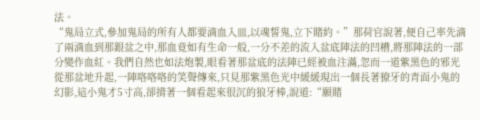法。
“鬼局立式,參加鬼局的所有人都要滴血入皿,以魂誓鬼,立下賭約。”那荷官說著,便自己率先滴了兩滴血到那銀盆之中,那血竟如有生命一般,一分不差的流入盆底陣法的凹槽,將那陣法的一部分變作血紅。我們自然也如法炮製,眼看著那盆底的法陣已經被血注滿,忽而一道紫黑色的邪光從那盆地升起,一陣咯咯咯的笑聲傳來,只見那紫黑色光中緩緩現出一個長著獠牙的青面小鬼的幻影,這小鬼才5寸高,卻揹著一個看起來很沉的狼牙棒,說道:“願賭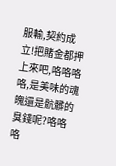服輸,契約成立!把賭金都押上來吧,咯咯咯咯,是美味的魂魄還是骯髒的臭錢呢?咯咯咯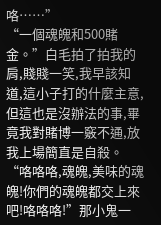咯……”
“一個魂魄和500賭金。”白毛拍了拍我的肩,賤賤一笑,我早該知道,這小子打的什麼主意,但這也是沒辦法的事,畢竟我對賭博一竅不通,放我上場簡直是自殺。
“咯咯咯,魂魄,美味的魂魄!你們的魂魄都交上來吧!咯咯咯!”那小鬼一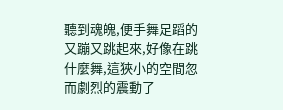聽到魂魄,便手舞足蹈的又蹦又跳起來,好像在跳什麼舞,這狹小的空間忽而劇烈的震動了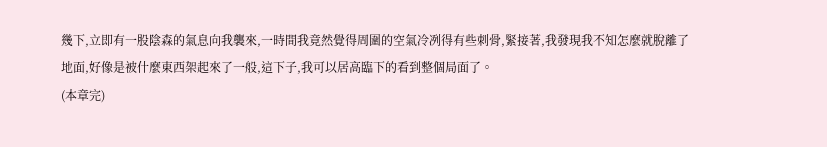幾下,立即有一股陰森的氣息向我襲來,一時間我竟然覺得周圍的空氣冷冽得有些刺骨,緊接著,我發現我不知怎麼就脫離了地面,好像是被什麼東西架起來了一般,這下子,我可以居高臨下的看到整個局面了。
(本章完)